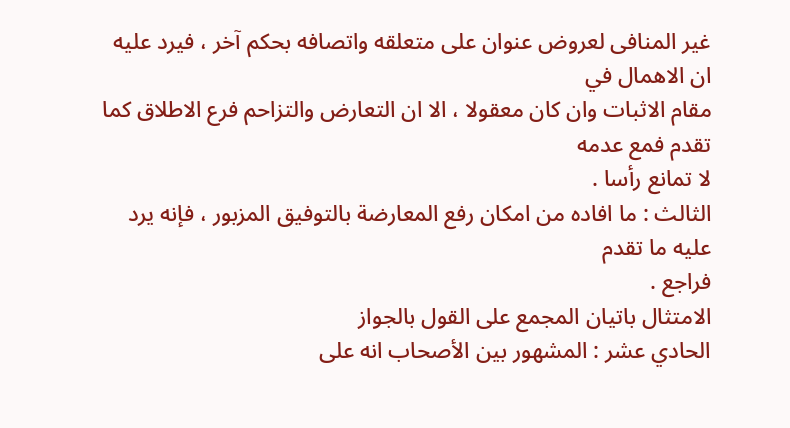غير المنافى لعروض عنوان على متعلقه واتصافه بحكم آخر ، فيرد عليه ان الاهمال في
مقام الاثبات وان كان معقولا ، الا ان التعارض والتزاحم فرع الاطلاق كما تقدم فمع عدمه
لا تمانع رأسا .
الثالث : ما افاده من امكان رفع المعارضة بالتوفيق المزبور ، فإنه يرد عليه ما تقدم
فراجع .
الامتثال باتيان المجمع على القول بالجواز
الحادي عشر : المشهور بين الأصحاب انه على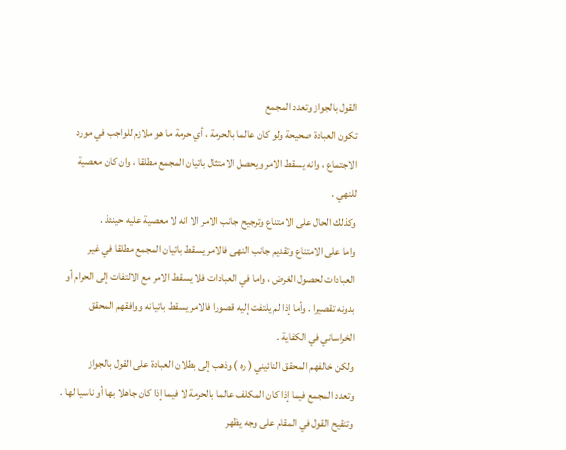القول بالجواز وتعدد المجمع
تكون العبادة صحيحة ولو كان عالما بالحرمة ، أي حرمة ما هو ملازم للواجب في مورد
الاجتماع ، وانه يسقط الامر ويحصل الامتثال باتيان المجمع مطلقا ، وان كان معصية
للنهي .
وكذلك الحال على الامتناع وترجيح جانب الامر الا انه لا معصية عليه حينئذ .
واما على الامتناع وتقديم جانب النهى فالامر يسقط باتيان المجمع مطلقا في غير
العبادات لحصول الغرض ، واما في العبادات فلا يسقط الامر مع الالتفات إلى الحرام أو
بدونه تقصيرا . وأما إذا لم يلتفت إليه قصورا فالامر يسقط باتيانه ووافقهم المحقق
الخراساني في الكفاية .
ولكن خالفهم المحقق النائيني ( ره ) وذهب إلى بطلان العبادة على القول بالجواز
وتعدد المجمع فيما إذا كان المكلف عالما بالحرمة لا فيما إذا كان جاهلا بها أو ناسيا لها .
وتنقيح القول في المقام على وجه يظهر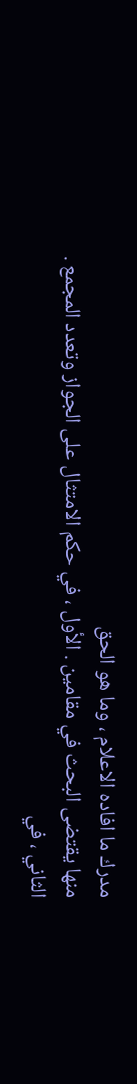مدرك ما افاده الاعلام ، وما هو الحق
منها يقتضى البحث في مقامين . الأول ، في حكم الامتثال على الجواز وتعدد المجمع .
الثاني ، في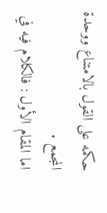حكمه على القول بالامتناع ووحدة المجمع .
اما المقام الأول : فالكلام فيه في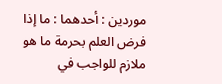موردين : أحدهما : ما إذا فرض العلم بحرمة ما هو
ملازم للواجب في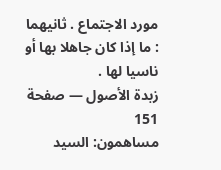مورد الاجتماع . ثانيهما : ما إذا كان جاهلا بها أو ناسيا لها .
زبدة الأصول — صفحة 151
مساهمون: السيد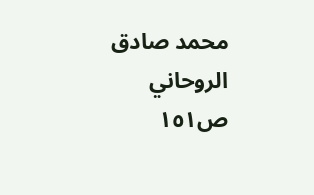محمد صادق الروحاني
ص١٥١